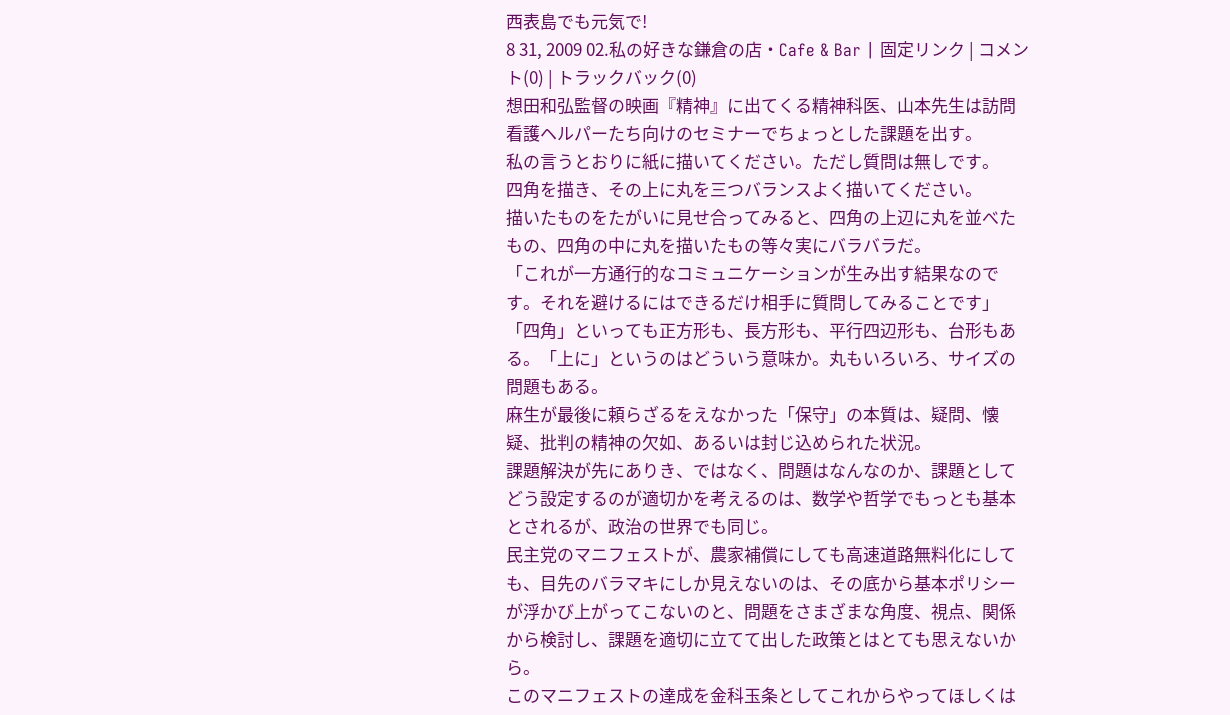西表島でも元気で!
8 31, 2009 02.私の好きな鎌倉の店・Cafe & Bar | 固定リンク | コメント(0) | トラックバック(0)
想田和弘監督の映画『精神』に出てくる精神科医、山本先生は訪問看護ヘルパーたち向けのセミナーでちょっとした課題を出す。
私の言うとおりに紙に描いてください。ただし質問は無しです。
四角を描き、その上に丸を三つバランスよく描いてください。
描いたものをたがいに見せ合ってみると、四角の上辺に丸を並べたもの、四角の中に丸を描いたもの等々実にバラバラだ。
「これが一方通行的なコミュニケーションが生み出す結果なのです。それを避けるにはできるだけ相手に質問してみることです」
「四角」といっても正方形も、長方形も、平行四辺形も、台形もある。「上に」というのはどういう意味か。丸もいろいろ、サイズの問題もある。
麻生が最後に頼らざるをえなかった「保守」の本質は、疑問、懐疑、批判の精神の欠如、あるいは封じ込められた状況。
課題解決が先にありき、ではなく、問題はなんなのか、課題としてどう設定するのが適切かを考えるのは、数学や哲学でもっとも基本とされるが、政治の世界でも同じ。
民主党のマニフェストが、農家補償にしても高速道路無料化にしても、目先のバラマキにしか見えないのは、その底から基本ポリシーが浮かび上がってこないのと、問題をさまざまな角度、視点、関係から検討し、課題を適切に立てて出した政策とはとても思えないから。
このマニフェストの達成を金科玉条としてこれからやってほしくは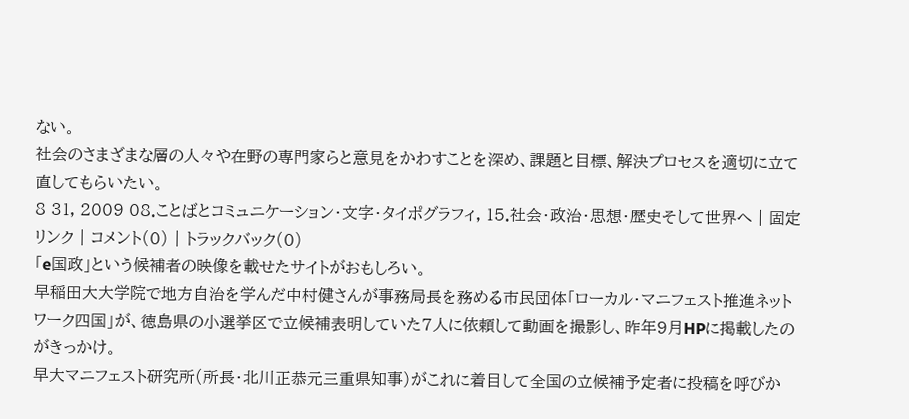ない。
社会のさまざまな層の人々や在野の専門家らと意見をかわすことを深め、課題と目標、解決プロセスを適切に立て直してもらいたい。
8 31, 2009 08.ことばとコミュニケーション・文字・タイポグラフィ, 15.社会・政治・思想・歴史そして世界へ | 固定リンク | コメント(0) | トラックバック(0)
「e国政」という候補者の映像を載せたサイトがおもしろい。
早稲田大大学院で地方自治を学んだ中村健さんが事務局長を務める市民団体「ローカル・マニフェスト推進ネットワーク四国」が、徳島県の小選挙区で立候補表明していた7人に依頼して動画を撮影し、昨年9月HPに掲載したのがきっかけ。
早大マニフェスト研究所(所長・北川正恭元三重県知事)がこれに着目して全国の立候補予定者に投稿を呼びか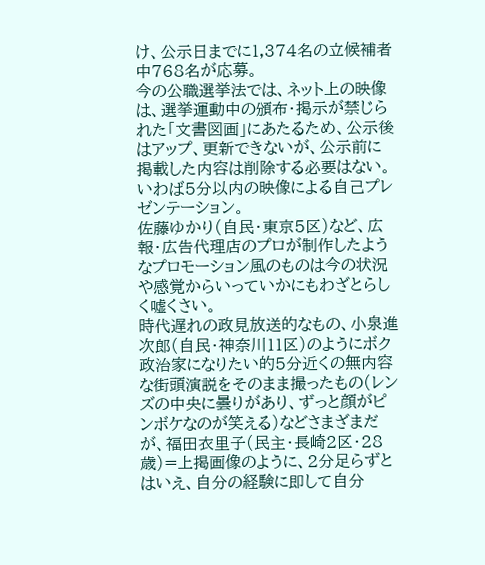け、公示日までに1,374名の立候補者中768名が応募。
今の公職選挙法では、ネット上の映像は、選挙運動中の頒布・掲示が禁じられた「文書図画」にあたるため、公示後はアップ、更新できないが、公示前に掲載した内容は削除する必要はない。
いわば5分以内の映像による自己プレゼンテーション。
佐藤ゆかり(自民・東京5区)など、広報・広告代理店のプロが制作したようなプロモーション風のものは今の状況や感覚からいっていかにもわざとらしく嘘くさい。
時代遅れの政見放送的なもの、小泉進次郎(自民・神奈川11区)のようにボク政治家になりたい的5分近くの無内容な街頭演説をそのまま撮ったもの(レンズの中央に曇りがあり、ずっと顔がピンボケなのが笑える)などさまざまだが、福田衣里子(民主・長崎2区・28歳)=上掲画像のように、2分足らずとはいえ、自分の経験に即して自分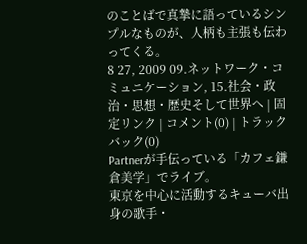のことばで真摯に語っているシンプルなものが、人柄も主張も伝わってくる。
8 27, 2009 09.ネットワーク・コミュニケーション, 15.社会・政治・思想・歴史そして世界へ | 固定リンク | コメント(0) | トラックバック(0)
Partnerが手伝っている「カフェ鎌倉美学」でライブ。
東京を中心に活動するキューバ出身の歌手・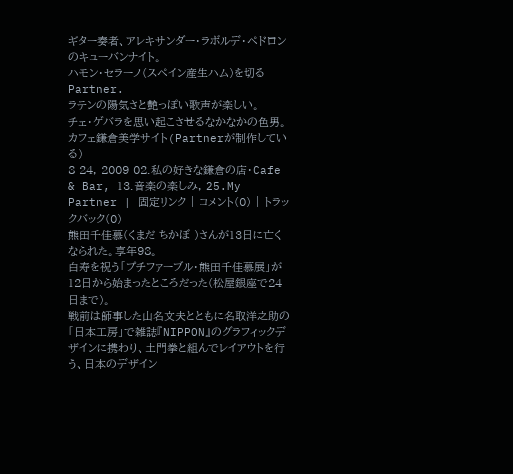ギター奏者、アレキサンダー・ラボルデ・ペドロンのキューバンナイト。
ハモン・セラーノ(スペイン産生ハム)を切るPartner.
ラテンの陽気さと艶っぽい歌声が楽しい。
チェ・ゲバラを思い起こさせるなかなかの色男。
カフェ鎌倉美学サイト(Partnerが制作している)
8 24, 2009 02.私の好きな鎌倉の店・Cafe & Bar, 13.音楽の楽しみ, 25.My Partner | 固定リンク | コメント(0) | トラックバック(0)
熊田千佳慕(くまだ ちかぼ )さんが13日に亡くなられた。享年98。
白寿を祝う「プチファーブル・熊田千佳慕展」が12日から始まったところだった(松屋銀座で24日まで)。
戦前は師事した山名文夫とともに名取洋之助の「日本工房」で雑誌『NIPPON』のグラフィックデザインに携わり、土門拳と組んでレイアウトを行う、日本のデザイン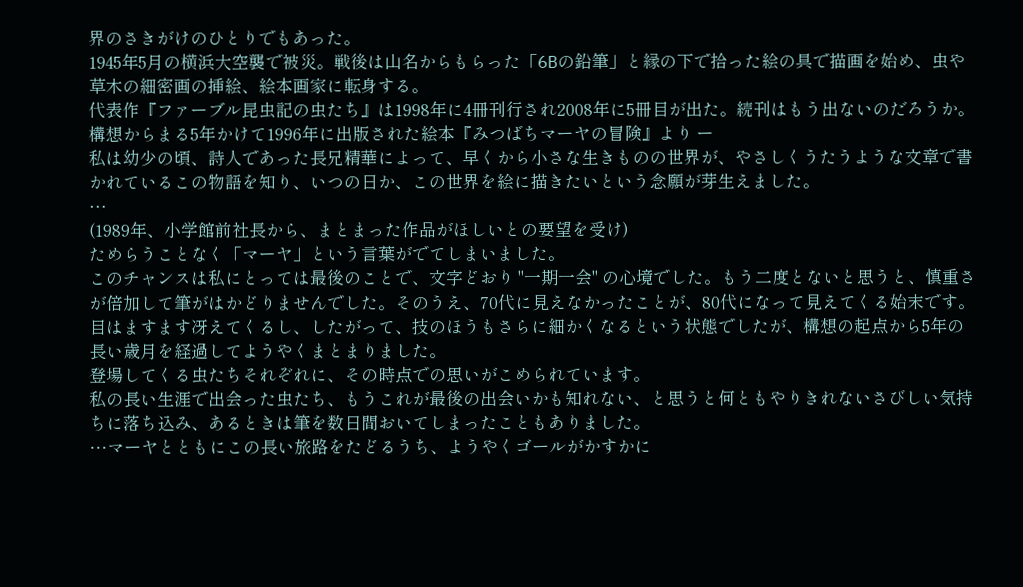界のさきがけのひとりでもあった。
1945年5月の横浜大空襲で被災。戦後は山名からもらった「6Bの鉛筆」と縁の下で拾った絵の具で描画を始め、虫や草木の細密画の挿絵、絵本画家に転身する。
代表作『ファーブル昆虫記の虫たち』は1998年に4冊刊行され2008年に5冊目が出た。続刊はもう出ないのだろうか。
構想からまる5年かけて1996年に出版された絵本『みつばちマーヤの冒険』より ー
私は幼少の頃、詩人であった長兄精華によって、早くから小さな生きものの世界が、やさしくうたうような文章で書かれているこの物語を知り、いつの日か、この世界を絵に描きたいという念願が芽生えました。
…
(1989年、小学館前社長から、まとまった作品がほしいとの要望を受け)
ためらうことなく「マーヤ」という言葉がでてしまいました。
このチャンスは私にとっては最後のことで、文字どおり "一期一会" の心境でした。もう二度とないと思うと、慎重さが倍加して筆がはかどりませんでした。そのうえ、70代に見えなかったことが、80代になって見えてくる始末です。
目はますます冴えてくるし、したがって、技のほうもさらに細かくなるという状態でしたが、構想の起点から5年の長い歳月を経過してようやくまとまりました。
登場してくる虫たちそれぞれに、その時点での思いがこめられています。
私の長い生涯で出会った虫たち、もうこれが最後の出会いかも知れない、と思うと何ともやりきれないさびしい気持ちに落ち込み、あるときは筆を数日間おいてしまったこともありました。
…マーヤとともにこの長い旅路をたどるうち、ようやくゴールがかすかに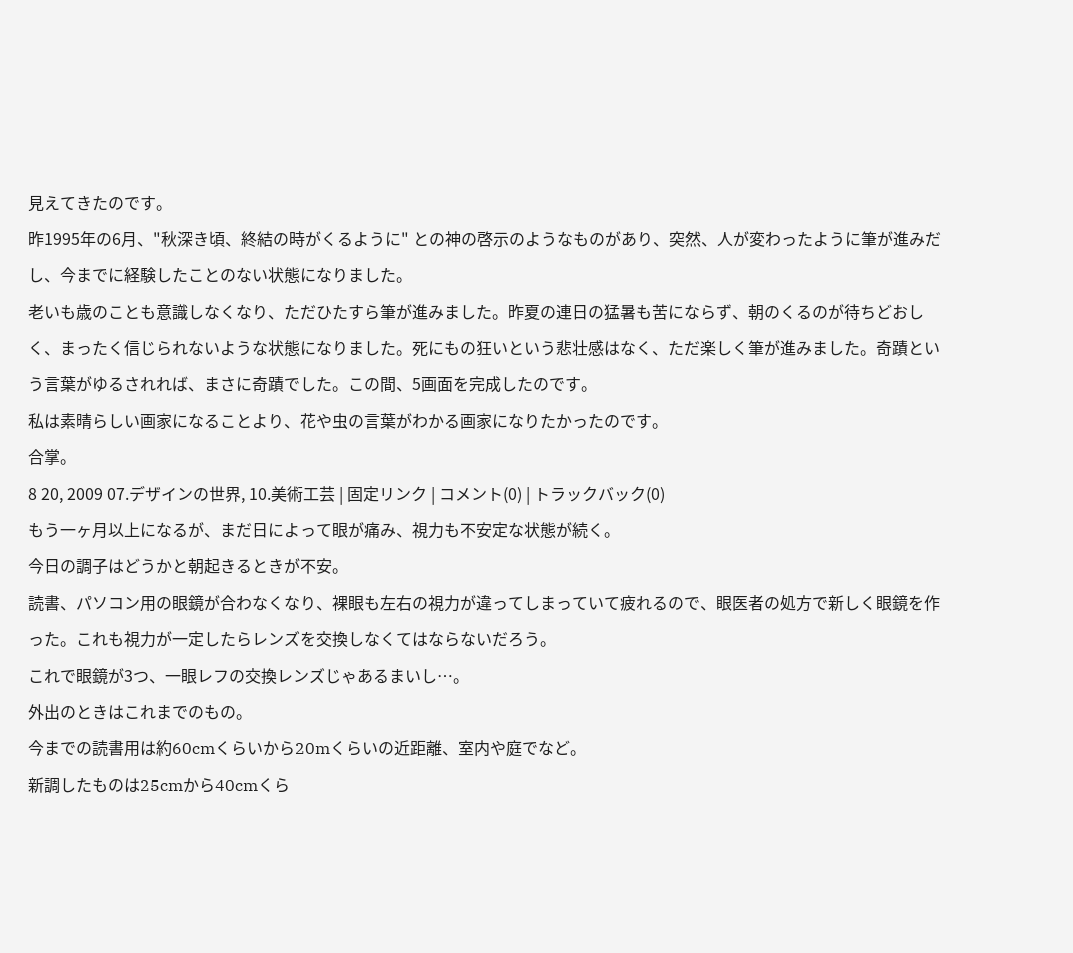見えてきたのです。
昨1995年の6月、"秋深き頃、終結の時がくるように" との神の啓示のようなものがあり、突然、人が変わったように筆が進みだし、今までに経験したことのない状態になりました。
老いも歳のことも意識しなくなり、ただひたすら筆が進みました。昨夏の連日の猛暑も苦にならず、朝のくるのが待ちどおしく、まったく信じられないような状態になりました。死にもの狂いという悲壮感はなく、ただ楽しく筆が進みました。奇蹟という言葉がゆるされれば、まさに奇蹟でした。この間、5画面を完成したのです。
私は素晴らしい画家になることより、花や虫の言葉がわかる画家になりたかったのです。
合掌。
8 20, 2009 07.デザインの世界, 10.美術工芸 | 固定リンク | コメント(0) | トラックバック(0)
もう一ヶ月以上になるが、まだ日によって眼が痛み、視力も不安定な状態が続く。
今日の調子はどうかと朝起きるときが不安。
読書、パソコン用の眼鏡が合わなくなり、裸眼も左右の視力が違ってしまっていて疲れるので、眼医者の処方で新しく眼鏡を作った。これも視力が一定したらレンズを交換しなくてはならないだろう。
これで眼鏡が3つ、一眼レフの交換レンズじゃあるまいし…。
外出のときはこれまでのもの。
今までの読書用は約60cmくらいから20mくらいの近距離、室内や庭でなど。
新調したものは25cmから40cmくら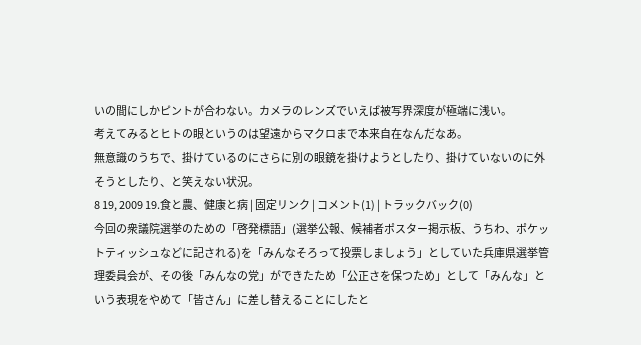いの間にしかピントが合わない。カメラのレンズでいえば被写界深度が極端に浅い。
考えてみるとヒトの眼というのは望遠からマクロまで本来自在なんだなあ。
無意識のうちで、掛けているのにさらに別の眼鏡を掛けようとしたり、掛けていないのに外そうとしたり、と笑えない状況。
8 19, 2009 19.食と農、健康と病 | 固定リンク | コメント(1) | トラックバック(0)
今回の衆議院選挙のための「啓発標語」(選挙公報、候補者ポスター掲示板、うちわ、ポケットティッシュなどに記される)を「みんなそろって投票しましょう」としていた兵庫県選挙管理委員会が、その後「みんなの党」ができたため「公正さを保つため」として「みんな」という表現をやめて「皆さん」に差し替えることにしたと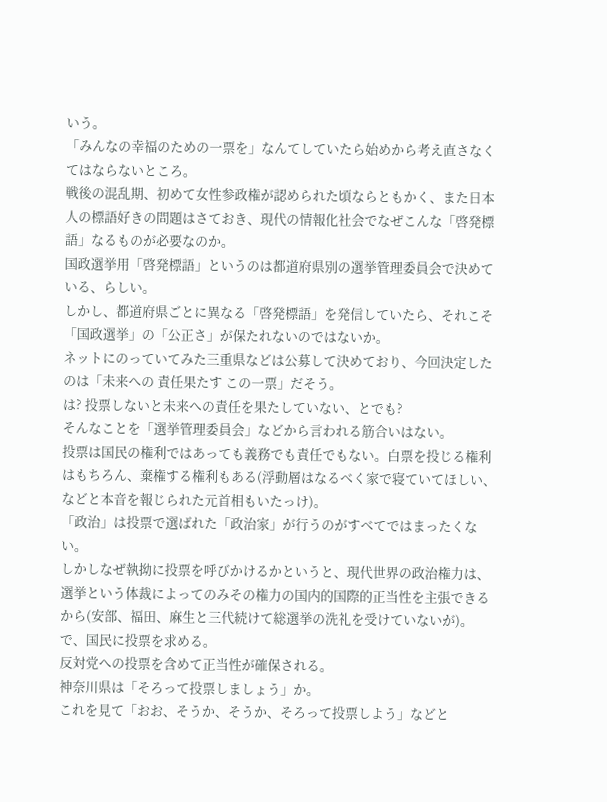いう。
「みんなの幸福のための一票を」なんてしていたら始めから考え直さなくてはならないところ。
戦後の混乱期、初めて女性参政権が認められた頃ならともかく、また日本人の標語好きの問題はさておき、現代の情報化社会でなぜこんな「啓発標語」なるものが必要なのか。
国政選挙用「啓発標語」というのは都道府県別の選挙管理委員会で決めている、らしい。
しかし、都道府県ごとに異なる「啓発標語」を発信していたら、それこそ「国政選挙」の「公正さ」が保たれないのではないか。
ネットにのっていてみた三重県などは公募して決めており、今回決定したのは「未来への 責任果たす この一票」だそう。
は? 投票しないと未来への責任を果たしていない、とでも?
そんなことを「選挙管理委員会」などから言われる筋合いはない。
投票は国民の権利ではあっても義務でも責任でもない。白票を投じる権利はもちろん、棄権する権利もある(浮動層はなるべく家で寝ていてほしい、などと本音を報じられた元首相もいたっけ)。
「政治」は投票で選ばれた「政治家」が行うのがすべてではまったくない。
しかしなぜ執拗に投票を呼びかけるかというと、現代世界の政治権力は、選挙という体裁によってのみその権力の国内的国際的正当性を主張できるから(安部、福田、麻生と三代続けて総選挙の洗礼を受けていないが)。
で、国民に投票を求める。
反対党への投票を含めて正当性が確保される。
神奈川県は「そろって投票しましょう」か。
これを見て「おお、そうか、そうか、そろって投票しよう」などと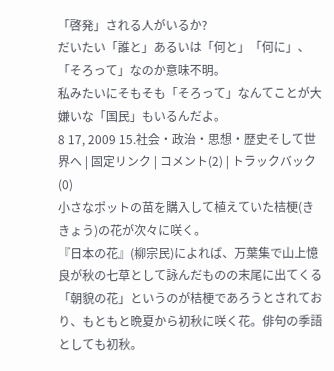「啓発」される人がいるか?
だいたい「誰と」あるいは「何と」「何に」、「そろって」なのか意味不明。
私みたいにそもそも「そろって」なんてことが大嫌いな「国民」もいるんだよ。
8 17, 2009 15.社会・政治・思想・歴史そして世界へ | 固定リンク | コメント(2) | トラックバック(0)
小さなポットの苗を購入して植えていた桔梗(ききょう)の花が次々に咲く。
『日本の花』(柳宗民)によれば、万葉集で山上憶良が秋の七草として詠んだものの末尾に出てくる「朝貌の花」というのが桔梗であろうとされており、もともと晩夏から初秋に咲く花。俳句の季語としても初秋。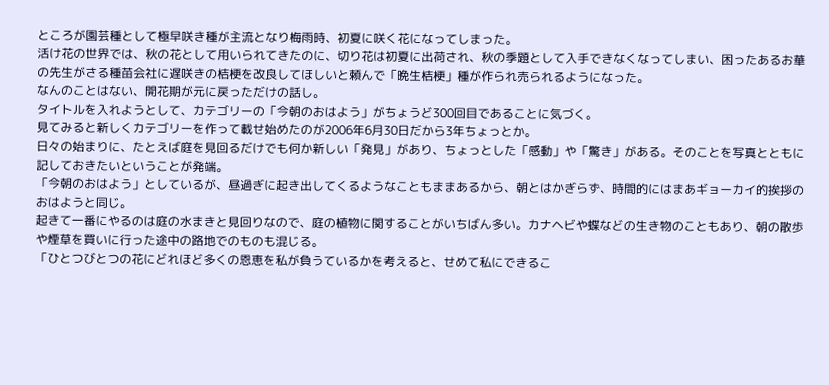ところが園芸種として極早咲き種が主流となり梅雨時、初夏に咲く花になってしまった。
活け花の世界では、秋の花として用いられてきたのに、切り花は初夏に出荷され、秋の季題として入手できなくなってしまい、困ったあるお華の先生がさる種苗会社に遅咲きの桔梗を改良してほしいと頼んで「晩生桔梗」種が作られ売られるようになった。
なんのことはない、開花期が元に戻っただけの話し。
タイトルを入れようとして、カテゴリーの「今朝のおはよう」がちょうど300回目であることに気づく。
見てみると新しくカテゴリーを作って載せ始めたのが2006年6月30日だから3年ちょっとか。
日々の始まりに、たとえば庭を見回るだけでも何か新しい「発見」があり、ちょっとした「感動」や「驚き」がある。そのことを写真とともに記しておきたいということが発端。
「今朝のおはよう」としているが、昼過ぎに起き出してくるようなこともままあるから、朝とはかぎらず、時間的にはまあギョーカイ的挨拶のおはようと同じ。
起きて一番にやるのは庭の水まきと見回りなので、庭の植物に関することがいちばん多い。カナヘビや蝶などの生き物のこともあり、朝の散歩や煙草を買いに行った途中の路地でのものも混じる。
「ひとつびとつの花にどれほど多くの恩恵を私が負うているかを考えると、せめて私にできるこ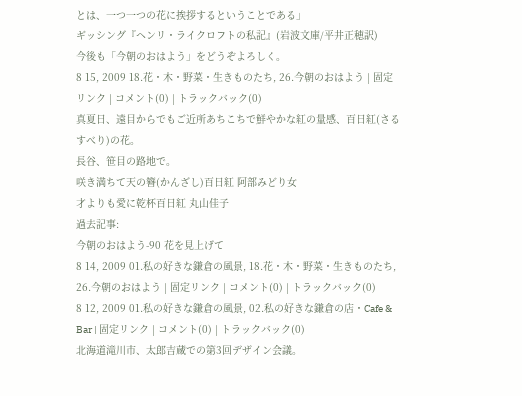とは、一つ一つの花に挨拶するということである」
ギッシング『ヘンリ・ライクロフトの私記』(岩波文庫/平井正穂訳)
今後も「今朝のおはよう」をどうぞよろしく。
8 15, 2009 18.花・木・野菜・生きものたち, 26.今朝のおはよう | 固定リンク | コメント(0) | トラックバック(0)
真夏日、遠目からでもご近所あちこちで鮮やかな紅の量感、百日紅(さるすべり)の花。
長谷、笹目の路地で。
咲き満ちて天の簪(かんざし)百日紅 阿部みどり女
才よりも愛に乾杯百日紅 丸山佳子
過去記事:
今朝のおはよう-90 花を見上げて
8 14, 2009 01.私の好きな鎌倉の風景, 18.花・木・野菜・生きものたち, 26.今朝のおはよう | 固定リンク | コメント(0) | トラックバック(0)
8 12, 2009 01.私の好きな鎌倉の風景, 02.私の好きな鎌倉の店・Cafe & Bar | 固定リンク | コメント(0) | トラックバック(0)
北海道滝川市、太郎吉蔵での第3回デザイン会議。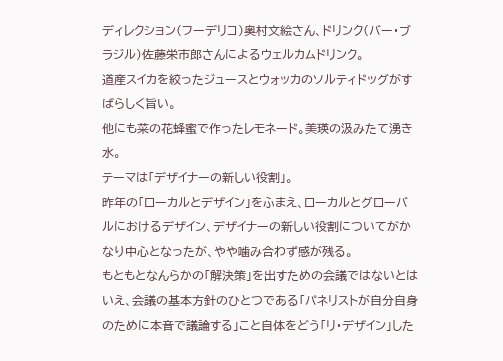ディレクション(フーデリコ)奥村文絵さん、ドリンク(バー・ブラジル)佐藤栄市郎さんによるウェルカムドリンク。
道産スイカを絞ったジュースとウォッカのソルティドッグがすばらしく旨い。
他にも菜の花蜂蜜で作ったレモネード。美瑛の汲みたて湧き水。
テーマは「デザイナーの新しい役割」。
昨年の「ローカルとデザイン」をふまえ、ローカルとグローバルにおけるデザイン、デザイナーの新しい役割についてがかなり中心となったが、やや噛み合わず感が残る。
もともとなんらかの「解決策」を出すための会議ではないとはいえ、会議の基本方針のひとつである「パネリストが自分自身のために本音で議論する」こと自体をどう「リ・デザイン」した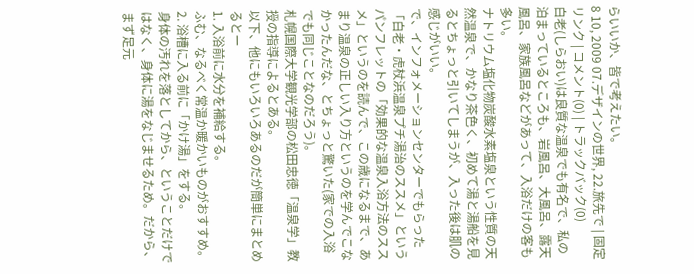らいいか、皆で考えたい。
8 10, 2009 07.デザインの世界, 22.旅先で | 固定リンク | コメント(0) | トラックバック(0)
白老(しらおい)は良質な温泉でも有名で、私の泊まっているところも、岩風呂、大風呂、露天風呂、家族風呂などがあって、入浴だけの客も多い。
ナトリウム塩化物炭酸水素塩泉という性質の天然温泉で、かなり茶色く、初めて湯と湯船を見るとちょっと引いてしまうが、入った後は肌の感じがいい。
で、インフォメーションセンターでもらった「白老・虎杖浜温泉プチ湯治のススメ」というパンフレットの「効果的な温泉入浴方法のススメ」というのを読んで、この歳になるまで、あまり温泉の正しい入り方というのを学んでこなかったんだな、とちょっと驚いた(家での入浴でも同じことなのだろう)。
札幌国際大学観光学部の松田忠徳「温泉学」教授の指導によるとある。
以下、他にもいろいろあるのだが簡単にまとめるとー
1. 入浴前に水分を補給する。
ふむ、なるべく常温か暖かいものがおすすめ。
2. 浴槽に入る前に「かけ湯」をする。
身体の汚れを落としてから、ということだけではなく、身体に湯をなじませるため。だから、まず足元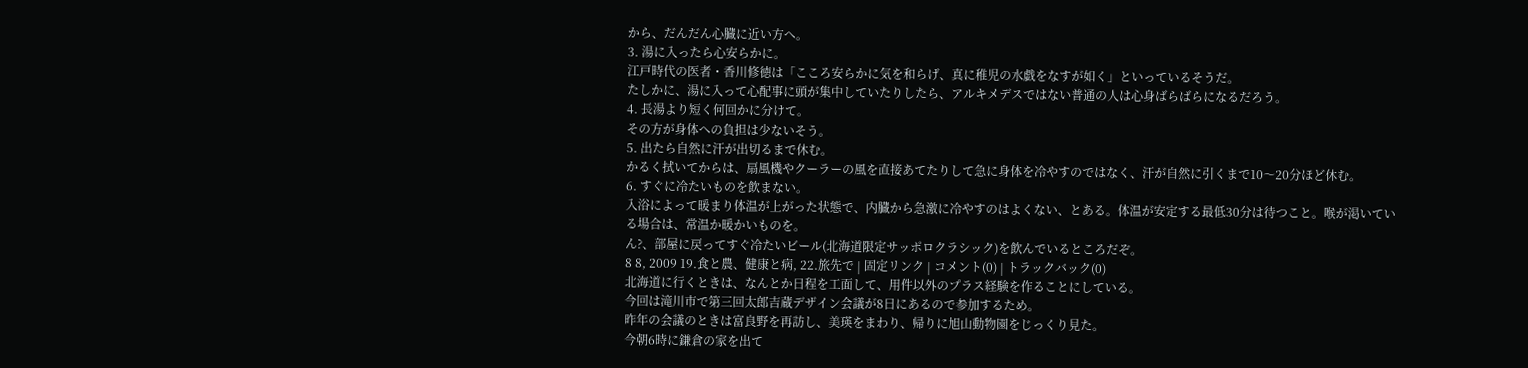から、だんだん心臓に近い方へ。
3. 湯に入ったら心安らかに。
江戸時代の医者・香川修徳は「こころ安らかに気を和らげ、真に稚児の水戯をなすが如く」といっているそうだ。
たしかに、湯に入って心配事に頭が集中していたりしたら、アルキメデスではない普通の人は心身ばらばらになるだろう。
4. 長湯より短く何回かに分けて。
その方が身体への負担は少ないそう。
5. 出たら自然に汗が出切るまで休む。
かるく拭いてからは、扇風機やクーラーの風を直接あてたりして急に身体を冷やすのではなく、汗が自然に引くまで10〜20分ほど休む。
6. すぐに冷たいものを飲まない。
入浴によって暖まり体温が上がった状態で、内臓から急激に冷やすのはよくない、とある。体温が安定する最低30分は待つこと。喉が渇いている場合は、常温か暖かいものを。
ん?、部屋に戻ってすぐ冷たいビール(北海道限定サッポロクラシック)を飲んでいるところだぞ。
8 8, 2009 19.食と農、健康と病, 22.旅先で | 固定リンク | コメント(0) | トラックバック(0)
北海道に行くときは、なんとか日程を工面して、用件以外のプラス経験を作ることにしている。
今回は滝川市で第三回太郎吉蔵デザイン会議が8日にあるので参加するため。
昨年の会議のときは富良野を再訪し、美瑛をまわり、帰りに旭山動物園をじっくり見た。
今朝6時に鎌倉の家を出て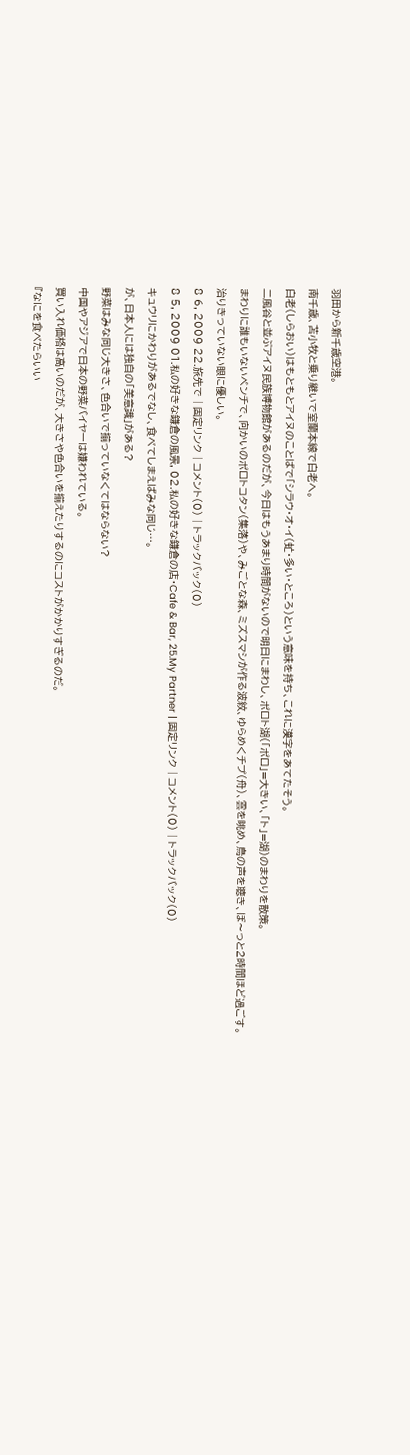羽田から新千歳空港。
南千歳、苫小牧と乗り継いで室蘭本線で白老へ。
白老(しらおい)はもともとアイヌのことばで「シラウ・オ・イ(虻・多い・ところ)という意味を持ち、これに漢字をあてたそう。
二風谷と並ぶアイヌ民族博物館があるのだが、今日はもうあまり時間がないので明日にまわし、ポロト湖(「ポロ」=大きい、「ト」=湖)のまわりを散策。
まわりに誰もいないベンチで、向かいのポロトコタン(集落)や、みごとな森、ミズスマシが作る波紋、ゆらめくチプ(舟)、雲を眺め、鳥の声を聴き、ぼ〜っと2時間ほど過ごす。
治りきっていない眼に優しい。
8 6, 2009 22.旅先で | 固定リンク | コメント(0) | トラックバック(0)
8 5, 2009 01.私の好きな鎌倉の風景, 02.私の好きな鎌倉の店・Cafe & Bar, 25.My Partner | 固定リンク | コメント(0) | トラックバック(0)
キュウリにかわりがあるでなし、食べてしまえばみな同じ…。
が、日本人には独自の「美意識」がある?
野菜はみな同じ大きさ、色合いで揃っていなくてはならない?
中国やアジアで日本の野菜バイヤーは嫌われている。
買い入れ価格は高いのだが、大きさや色合いを揃えたりするのにコストがかかりすぎるのだ。
『なにを食べたらいい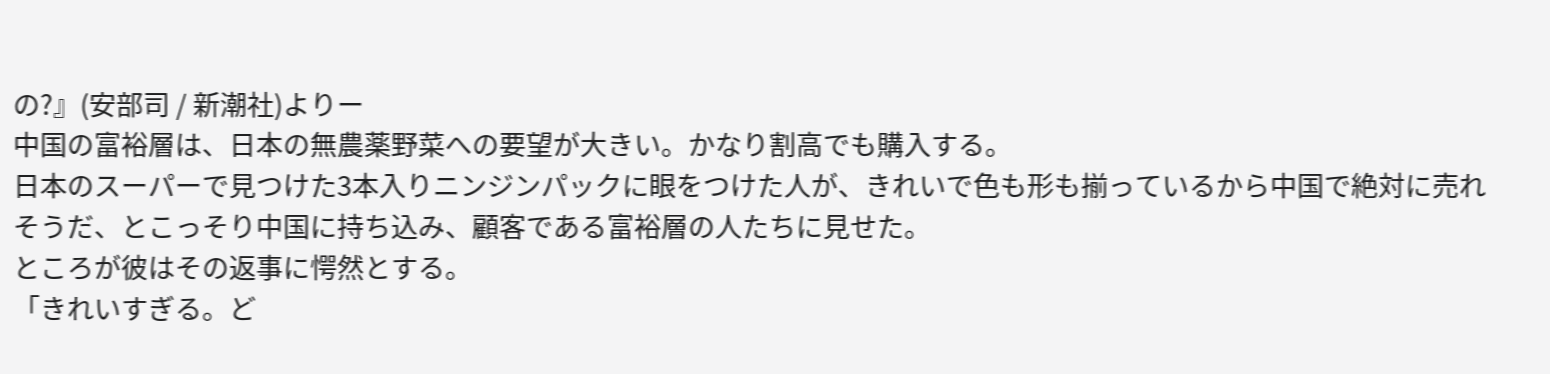の?』(安部司 / 新潮社)よりー
中国の富裕層は、日本の無農薬野菜への要望が大きい。かなり割高でも購入する。
日本のスーパーで見つけた3本入りニンジンパックに眼をつけた人が、きれいで色も形も揃っているから中国で絶対に売れそうだ、とこっそり中国に持ち込み、顧客である富裕層の人たちに見せた。
ところが彼はその返事に愕然とする。
「きれいすぎる。ど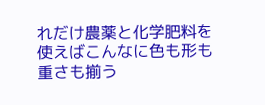れだけ農薬と化学肥料を使えばこんなに色も形も重さも揃う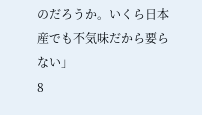のだろうか。いくら日本産でも不気味だから要らない」
8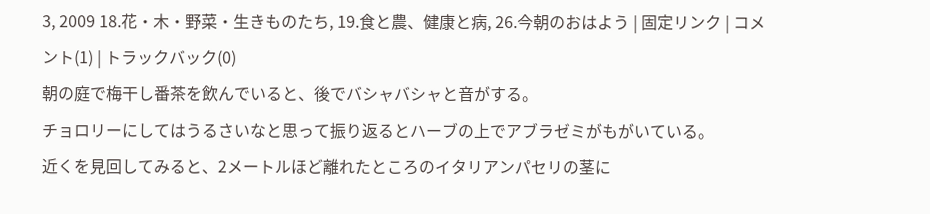3, 2009 18.花・木・野菜・生きものたち, 19.食と農、健康と病, 26.今朝のおはよう | 固定リンク | コメント(1) | トラックバック(0)
朝の庭で梅干し番茶を飲んでいると、後でバシャバシャと音がする。
チョロリーにしてはうるさいなと思って振り返るとハーブの上でアブラゼミがもがいている。
近くを見回してみると、2メートルほど離れたところのイタリアンパセリの茎に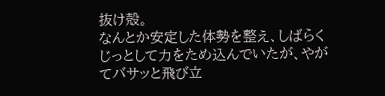抜け殻。
なんとか安定した体勢を整え、しばらくじっとして力をため込んでいたが、やがてバサッと飛び立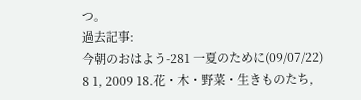つ。
過去記事:
今朝のおはよう-281 一夏のために(09/07/22)
8 1, 2009 18.花・木・野菜・生きものたち,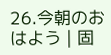26.今朝のおはよう | 固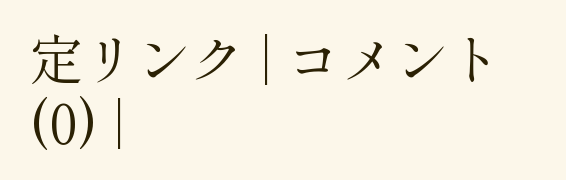定リンク | コメント(0) |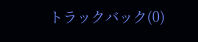トラックバック(0)